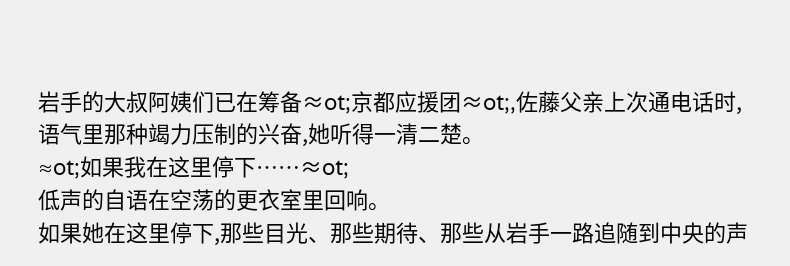岩手的大叔阿姨们已在筹备≈ot;京都应援团≈ot;,佐藤父亲上次通电话时,语气里那种竭力压制的兴奋,她听得一清二楚。
≈ot;如果我在这里停下……≈ot;
低声的自语在空荡的更衣室里回响。
如果她在这里停下,那些目光、那些期待、那些从岩手一路追随到中央的声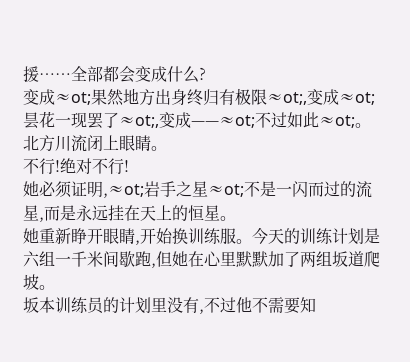援……全部都会变成什么?
变成≈ot;果然地方出身终归有极限≈ot;,变成≈ot;昙花一现罢了≈ot;,变成——≈ot;不过如此≈ot;。
北方川流闭上眼睛。
不行!绝对不行!
她必须证明,≈ot;岩手之星≈ot;不是一闪而过的流星,而是永远挂在天上的恒星。
她重新睁开眼睛,开始换训练服。今天的训练计划是六组一千米间歇跑,但她在心里默默加了两组坂道爬坡。
坂本训练员的计划里没有,不过他不需要知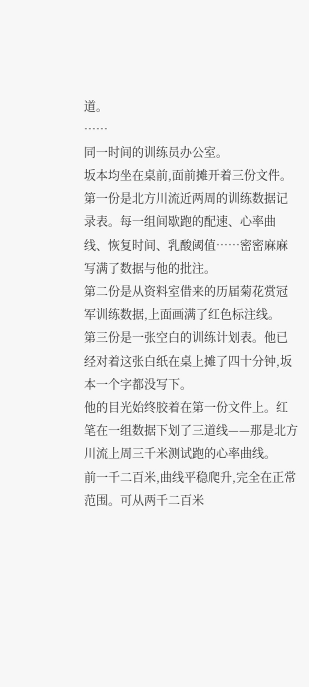道。
……
同一时间的训练员办公室。
坂本均坐在桌前,面前摊开着三份文件。
第一份是北方川流近两周的训练数据记录表。每一组间歇跑的配速、心率曲线、恢复时间、乳酸阈值……密密麻麻写满了数据与他的批注。
第二份是从资料室借来的历届菊花赏冠军训练数据,上面画满了红色标注线。
第三份是一张空白的训练计划表。他已经对着这张白纸在桌上摊了四十分钟,坂本一个字都没写下。
他的目光始终胶着在第一份文件上。红笔在一组数据下划了三道线——那是北方川流上周三千米测试跑的心率曲线。
前一千二百米,曲线平稳爬升,完全在正常范围。可从两千二百米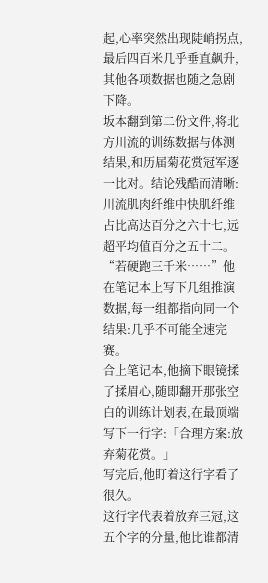起,心率突然出现陡峭拐点,最后四百米几乎垂直飙升,其他各项数据也随之急剧下降。
坂本翻到第二份文件,将北方川流的训练数据与体测结果,和历届菊花赏冠军逐一比对。结论残酷而清晰:川流肌肉纤维中快肌纤维占比高达百分之六十七,远超平均值百分之五十二。
“若硬跑三千米……”他在笔记本上写下几组推演数据,每一组都指向同一个结果:几乎不可能全速完赛。
合上笔记本,他摘下眼镜揉了揉眉心,随即翻开那张空白的训练计划表,在最顶端写下一行字:「合理方案:放弃菊花赏。」
写完后,他盯着这行字看了很久。
这行字代表着放弃三冠,这五个字的分量,他比谁都清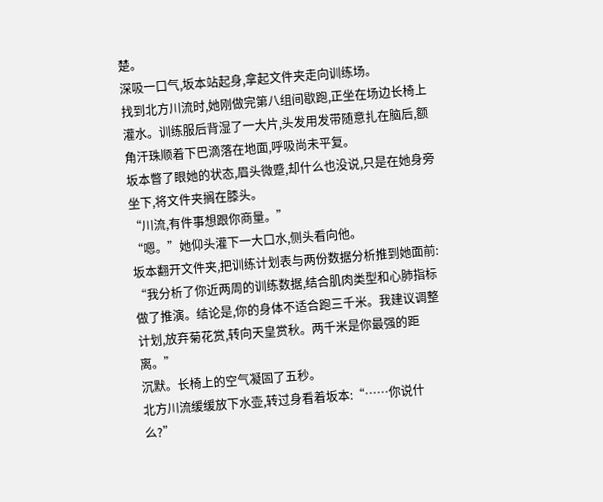楚。
深吸一口气,坂本站起身,拿起文件夹走向训练场。
找到北方川流时,她刚做完第八组间歇跑,正坐在场边长椅上灌水。训练服后背湿了一大片,头发用发带随意扎在脑后,额角汗珠顺着下巴滴落在地面,呼吸尚未平复。
坂本瞥了眼她的状态,眉头微蹙,却什么也没说,只是在她身旁坐下,将文件夹搁在膝头。
“川流,有件事想跟你商量。”
“嗯。”她仰头灌下一大口水,侧头看向他。
坂本翻开文件夹,把训练计划表与两份数据分析推到她面前:
“我分析了你近两周的训练数据,结合肌肉类型和心肺指标做了推演。结论是,你的身体不适合跑三千米。我建议调整计划,放弃菊花赏,转向天皇赏秋。两千米是你最强的距离。”
沉默。长椅上的空气凝固了五秒。
北方川流缓缓放下水壶,转过身看着坂本:“……你说什么?”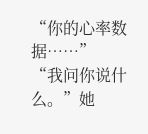“你的心率数据……”
“我问你说什么。”她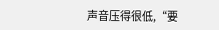声音压得很低,“要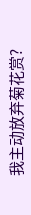我主动放弃菊花赏?